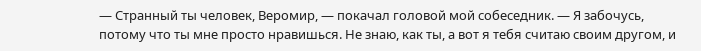— Странный ты человек, Веромир, — покачал головой мой собеседник. — Я забочусь, потому что ты мне просто нравишься. Не знаю, как ты, а вот я тебя считаю своим другом, и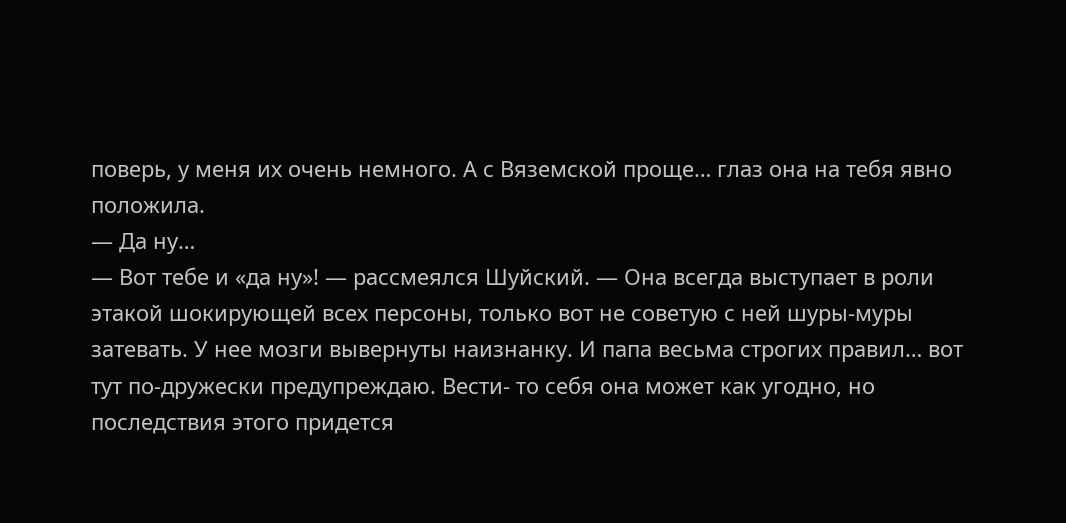поверь, у меня их очень немного. А с Вяземской проще… глаз она на тебя явно положила.
— Да ну…
— Вот тебе и «да ну»! — рассмеялся Шуйский. — Она всегда выступает в роли этакой шокирующей всех персоны, только вот не советую с ней шуры-муры затевать. У нее мозги вывернуты наизнанку. И папа весьма строгих правил… вот тут по-дружески предупреждаю. Вести- то себя она может как угодно, но последствия этого придется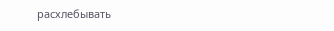расхлебывать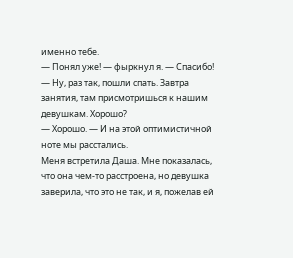именно тебе.
— Понял уже! — фыркнул я. — Спасибо!
— Ну, раз так, пошли спать. Завтра занятия, там присмотришься к нашим девушкам. Хорошо?
— Хорошо. — И на этой оптимистичной ноте мы расстались.
Меня встретила Даша. Мне показалась, что она чем-то расстроена, но девушка заверила, что это не так, и я, пожелав ей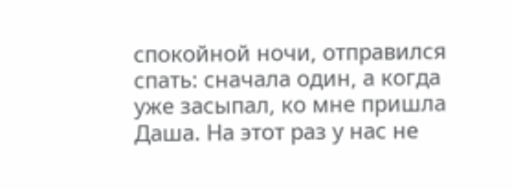спокойной ночи, отправился спать: сначала один, а когда уже засыпал, ко мне пришла Даша. На этот раз у нас не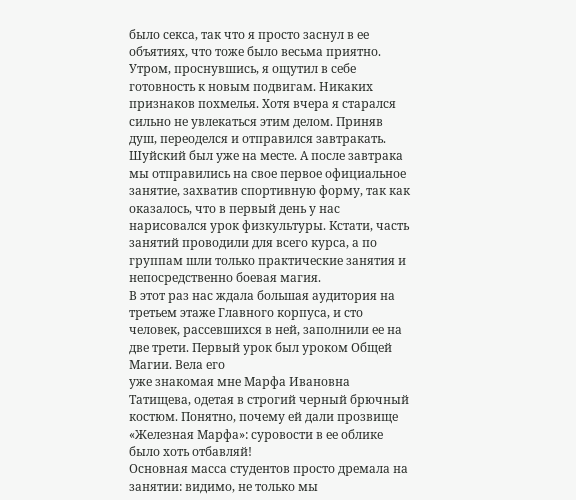было секса, так что я просто заснул в ее объятиях, что тоже было весьма приятно.
Утром, проснувшись, я ощутил в себе готовность к новым подвигам. Никаких признаков похмелья. Хотя вчера я старался сильно не увлекаться этим делом. Приняв душ, переоделся и отправился завтракать. Шуйский был уже на месте. А после завтрака мы отправились на свое первое официальное занятие, захватив спортивную форму, так как оказалось, что в первый день у нас нарисовался урок физкультуры. Кстати, часть занятий проводили для всего курса, а по группам шли только практические занятия и непосредственно боевая магия.
В этот раз нас ждала большая аудитория на третьем этаже Главного корпуса, и сто человек, рассевшихся в ней, заполнили ее на две трети. Первый урок был уроком Общей Магии. Вела его
уже знакомая мне Марфа Ивановна Татищева, одетая в строгий черный брючный костюм. Понятно, почему ей дали прозвище «Железная Марфа»: суровости в ее облике было хоть отбавляй!
Основная масса студентов просто дремала на занятии: видимо, не только мы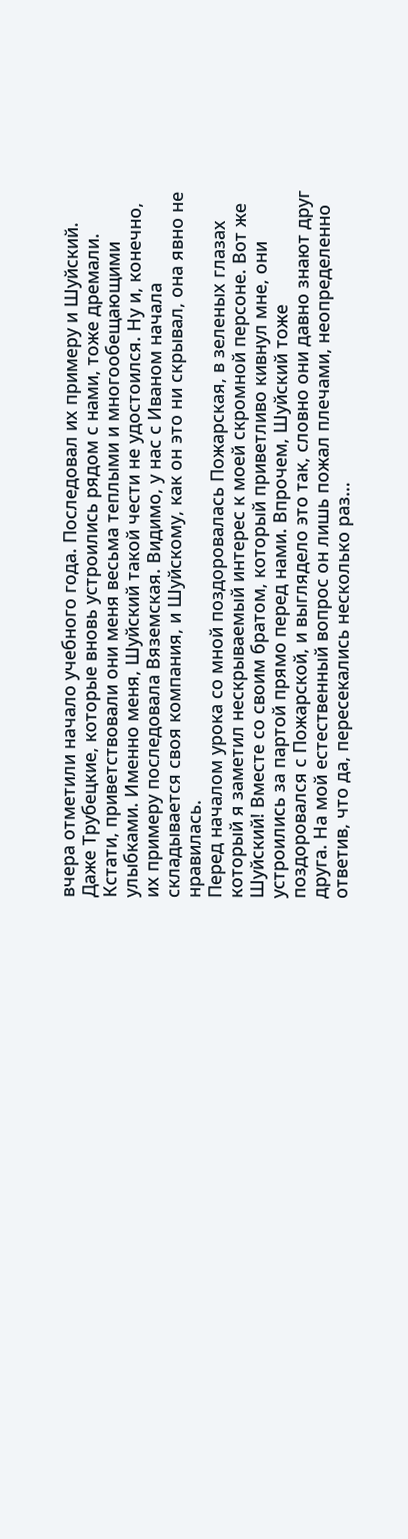вчера отметили начало учебного года. Последовал их примеру и Шуйский. Даже Трубецкие, которые вновь устроились рядом с нами, тоже дремали. Кстати, приветствовали они меня весьма теплыми и многообещающими улыбками. Именно меня, Шуйский такой чести не удостоился. Ну и, конечно, их примеру последовала Вяземская. Видимо, у нас с Иваном начала складывается своя компания, и Шуйскому, как он это ни скрывал, она явно не нравилась.
Перед началом урока со мной поздоровалась Пожарская, в зеленых глазах который я заметил нескрываемый интерес к моей скромной персоне. Вот же Шуйский! Вместе со своим братом, который приветливо кивнул мне, они устроились за партой прямо перед нами. Впрочем, Шуйский тоже поздоровался с Пожарской, и выглядело это так, словно они давно знают друг друга. На мой естественный вопрос он лишь пожал плечами, неопределенно ответив, что да, пересекались несколько раз…